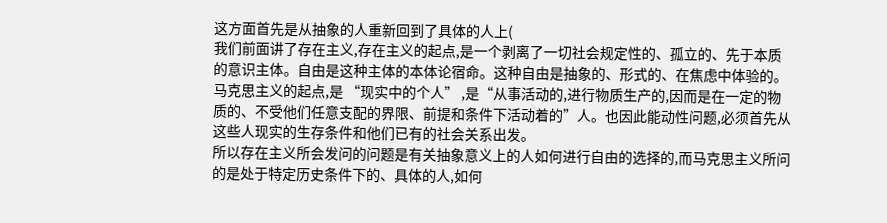这方面首先是从抽象的人重新回到了具体的人上(
我们前面讲了存在主义,存在主义的起点,是一个剥离了一切社会规定性的、孤立的、先于本质的意识主体。自由是这种主体的本体论宿命。这种自由是抽象的、形式的、在焦虑中体验的。
马克思主义的起点,是 “现实中的个人” ,是“从事活动的,进行物质生产的,因而是在一定的物质的、不受他们任意支配的界限、前提和条件下活动着的”人。也因此能动性问题,必须首先从这些人现实的生存条件和他们已有的社会关系出发。
所以存在主义所会发问的问题是有关抽象意义上的人如何进行自由的选择的,而马克思主义所问的是处于特定历史条件下的、具体的人,如何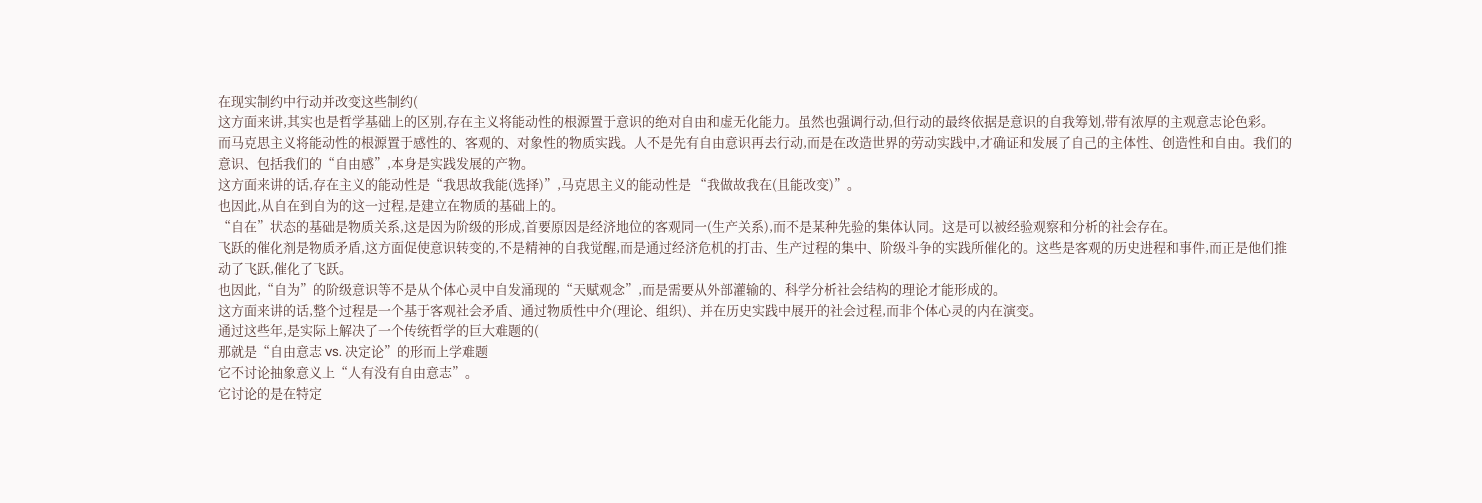在现实制约中行动并改变这些制约(
这方面来讲,其实也是哲学基础上的区别,存在主义将能动性的根源置于意识的绝对自由和虚无化能力。虽然也强调行动,但行动的最终依据是意识的自我筹划,带有浓厚的主观意志论色彩。
而马克思主义将能动性的根源置于感性的、客观的、对象性的物质实践。人不是先有自由意识再去行动,而是在改造世界的劳动实践中,才确证和发展了自己的主体性、创造性和自由。我们的意识、包括我们的“自由感”,本身是实践发展的产物。
这方面来讲的话,存在主义的能动性是“我思故我能(选择)”,马克思主义的能动性是 “我做故我在(且能改变)”。
也因此,从自在到自为的这一过程,是建立在物质的基础上的。
“自在”状态的基础是物质关系,这是因为阶级的形成,首要原因是经济地位的客观同一(生产关系),而不是某种先验的集体认同。这是可以被经验观察和分析的社会存在。
飞跃的催化剂是物质矛盾,这方面促使意识转变的,不是精神的自我觉醒,而是通过经济危机的打击、生产过程的集中、阶级斗争的实践所催化的。这些是客观的历史进程和事件,而正是他们推动了飞跃,催化了飞跃。
也因此,“自为”的阶级意识等不是从个体心灵中自发涌现的“天赋观念”,而是需要从外部灌输的、科学分析社会结构的理论才能形成的。
这方面来讲的话,整个过程是一个基于客观社会矛盾、通过物质性中介(理论、组织)、并在历史实践中展开的社会过程,而非个体心灵的内在演变。
通过这些年,是实际上解决了一个传统哲学的巨大难题的(
那就是“自由意志 vs. 决定论”的形而上学难题
它不讨论抽象意义上“人有没有自由意志”。
它讨论的是在特定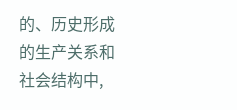的、历史形成的生产关系和社会结构中,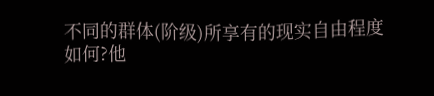不同的群体(阶级)所享有的现实自由程度如何?他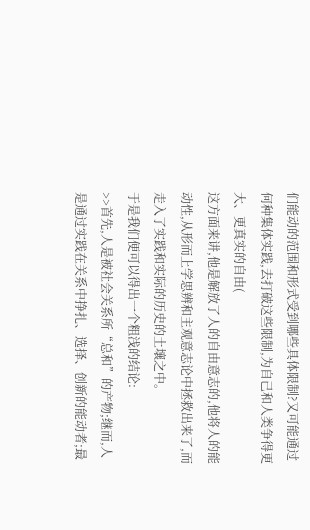们能动的范围和形式受到哪些具体限制?又可能通过何种集体实践,去打破这些限制,为自己和人类争得更大、更真实的自由(
这方面来讲,他是解放了人的自由意志的,他将人的能动性,从形而上学思辨和主观意志论中拯救出来了,而走入了实践和实际的历史的土壤之中。
于是我们便可以得出一个粗浅的结论:
>>首先,人是被社会关系所“总和”的产物;继而,人是通过实践在关系中挣扎、选择、创新的能动者;最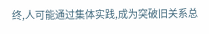终,人可能通过集体实践,成为突破旧关系总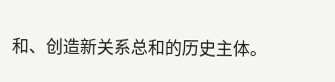和、创造新关系总和的历史主体。